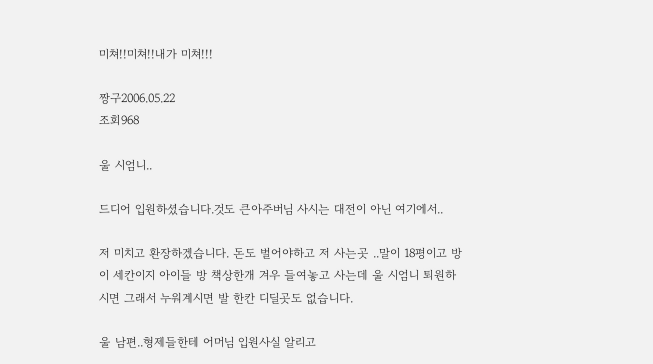미쳐!!미쳐!!내가 미쳐!!!

짱구2006.05.22
조회968

울 시엄니..

드디어 입원하셨습니다.것도 큰아주버님 사시는 대전이 아닌 여기에서..

저 미치고 환장하겠습니다. 돈도 벌어야하고 저 사는곳 ..말이 18평이고 방이 세칸이지 아이들 방 책상한개 겨우 들여놓고 사는데 울 시엄니 퇴원하시면 그래서 누워계시면 발 한칸 디딜곳도 없습니다.

울 남편..형제들한테 어머님 입원사실 알리고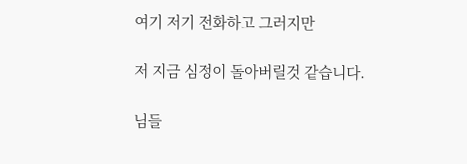여기 저기 전화하고 그러지만

저 지금 심정이 돌아버릴것 같습니다.

님들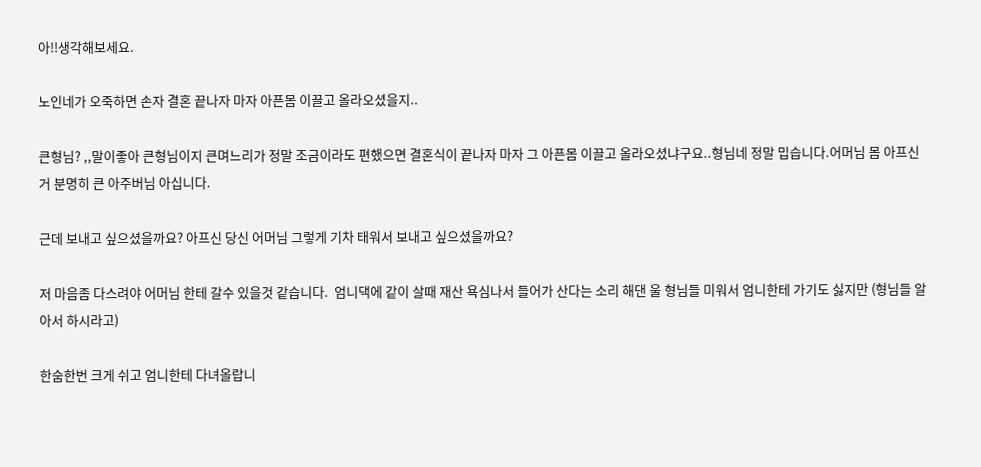아!!생각해보세요.

노인네가 오죽하면 손자 결혼 끝나자 마자 아픈몸 이끌고 올라오셨을지..

큰형님? ,,말이좋아 큰형님이지 큰며느리가 정말 조금이라도 편했으면 결혼식이 끝나자 마자 그 아픈몸 이끌고 올라오셨냐구요..형님네 정말 밉습니다.어머님 몸 아프신거 분명히 큰 아주버님 아십니다.

근데 보내고 싶으셨을까요? 아프신 당신 어머님 그렇게 기차 태워서 보내고 싶으셨을까요?

저 마음좀 다스려야 어머님 한테 갈수 있을것 같습니다.  엄니댁에 같이 살때 재산 욕심나서 들어가 산다는 소리 해댄 울 형님들 미워서 엄니한테 가기도 싫지만 (형님들 알아서 하시라고)

한숨한번 크게 쉬고 엄니한테 다녀올랍니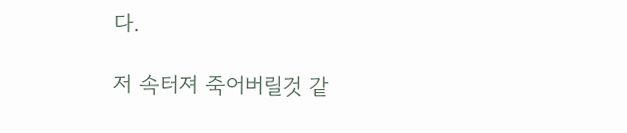다.

저 속터져 죽어버릴것 같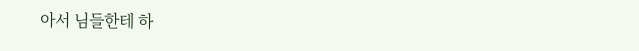아서 님들한테 하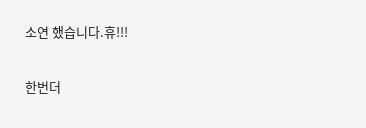소연 했습니다.휴!!!

한번더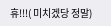휴!!!( 미치겠당 정말)